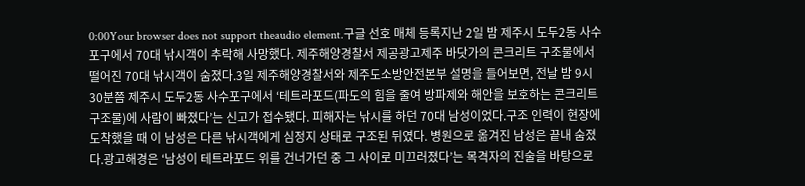0:00Your browser does not support theaudio element.구글 선호 매체 등록지난 2일 밤 제주시 도두2동 사수포구에서 70대 낚시객이 추락해 사망했다. 제주해양경찰서 제공광고제주 바닷가의 콘크리트 구조물에서 떨어진 70대 낚시객이 숨졌다.3일 제주해양경찰서와 제주도소방안전본부 설명을 들어보면, 전날 밤 9시30분쯤 제주시 도두2동 사수포구에서 ‘테트라포드(파도의 힘을 줄여 방파제와 해안을 보호하는 콘크리트 구조물)에 사람이 빠졌다’는 신고가 접수됐다. 피해자는 낚시를 하던 70대 남성이었다.구조 인력이 현장에 도착했을 때 이 남성은 다른 낚시객에게 심정지 상태로 구조된 뒤였다. 병원으로 옮겨진 남성은 끝내 숨졌다.광고해경은 ‘남성이 테트라포드 위를 건너가던 중 그 사이로 미끄러졌다’는 목격자의 진술을 바탕으로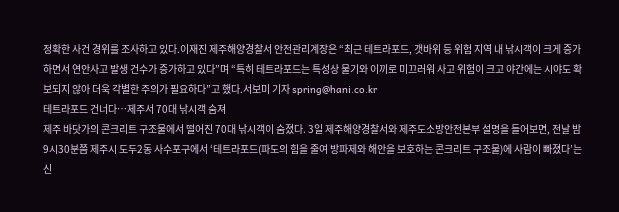정확한 사건 경위를 조사하고 있다.이재진 제주해양경찰서 안전관리계장은 “최근 테트라포드, 갯바위 등 위험 지역 내 낚시객이 크게 증가하면서 연안사고 발생 건수가 증가하고 있다”며 “특히 테트라포드는 특성상 물기와 이끼로 미끄러워 사고 위험이 크고 야간에는 시야도 확보되지 않아 더욱 각별한 주의가 필요하다”고 했다.서보미 기자 spring@hani.co.kr
테트라포드 건너다…제주서 70대 낚시객 숨져
제주 바닷가의 콘크리트 구조물에서 떨어진 70대 낚시객이 숨졌다. 3일 제주해양경찰서와 제주도소방안전본부 설명을 들어보면, 전날 밤 9시30분쯤 제주시 도두2동 사수포구에서 ‘테트라포드(파도의 힘을 줄여 방파제와 해안을 보호하는 콘크리트 구조물)에 사람이 빠졌다’는 신